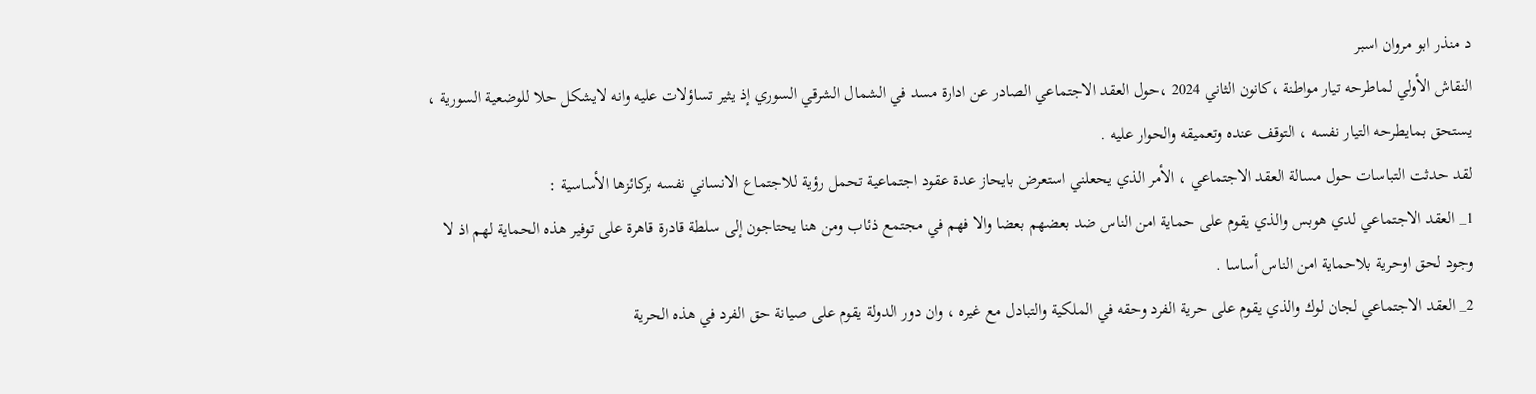د منذر ابو مروان اسبر
النقاش الأولي لماطرحه تيار مواطنة ،كانون الثاني 2024 ،حول العقد الاجتماعي الصادر عن ادارة مسد في الشمال الشرقي السوري إذ يثير تساؤلات عليه وانه لايشكل حلا للوضعية السورية ، يستحق بمايطرحه التيار نفسه ، التوقف عنده وتعميقه والحوار عليه .
لقد حدثت التباسات حول مسالة العقد الاجتماعي ، الأمر الذي يحعلني استعرض بايحاز عدة عقود اجتماعية تحمل رؤية للاجتماع الانساني نفسه بركائزها الأساسية :
1_ العقد الاجتماعي لدي هوبس والذي يقوم على حماية امن الناس ضد بعضهم بعضا والا فهم في مجتمع ذئاب ومن هنا يحتاجون إلى سلطة قادرة قاهرة على توفير هذه الحماية لهم اذ لا وجود لحق اوحرية بلاحماية امن الناس أساسا .
2_ العقد الاجتماعي لجان لوك والذي يقوم على حرية الفرد وحقه في الملكية والتبادل مع غيره ، وان دور الدولة يقوم على صيانة حق الفرد في هذه الحرية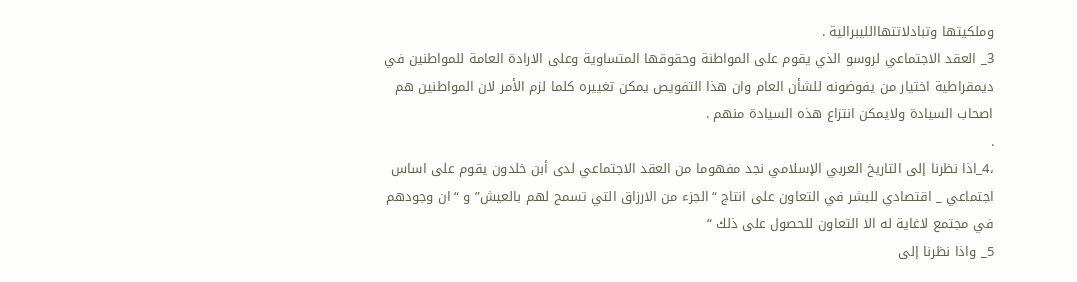وملكيتها وتبادلاتتهاالليبرالية .
3_ العقد الاجتماعي لروسو الذي يقوم على المواطنة وحقوقها المتساوية وعلى الارادة العامة للمواطنين في ديمقراطية اختيار من يفوضونه للشأن العام وان هذا التفويص يمكن تغييره كلما لزم الأمر لان المواطنين هم اصحاب السيادة ولايمكن انتزاع هذه السيادة منهم .
.
،4_اذا نظرنا إلى التاريخ العربي الإسلامي نجد مفهوما من العقد الاجتماعي لدى أبن خلدون يقوم على اساس اجتماعي _ اقتصادي للبشر في التعاون على انتاج “الجزء من الارزاق التي تسمح لهم بالعيش” و “ان وجودهم في مجتمع لاغاية له الا التعاون للحصول على ذلك “
5_ واذا نظرنا إلى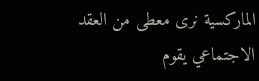الماركسية نرى معطى من العقد الاجتماعي يقوم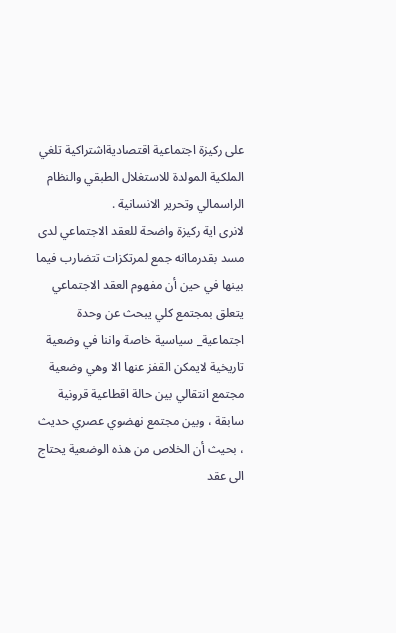على ركيزة اجتماعية اقتصاديةاشتراكية تلغي الملكية المولدة للاستغلال الطبقي والنظام الراسمالي وتحرير الانسانية .
لانرى اية ركيزة واضحة للعقد الاجتماعي لدى مسد بقدرماانه جمع لمرتكزات تتضارب فيما بينها في حين أن مفهوم العقد الاجتماعي يتعلق بمجتمع كلي يبحث عن وحدة اجتماعية_ سياسية خاصة واننا في وضعية تاريخية لايمكن القفز عنها الا وهي وضعية مجتمع انتقالي بين حالة اقطاعية قرونية سابقة ، وبين مجتمع نهضوي عصري حديث ، بحيث أن الخلاص من هذه الوضعية يحتاج الى عقد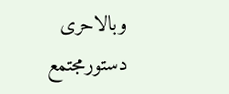وبالاحرى دستورمجتمع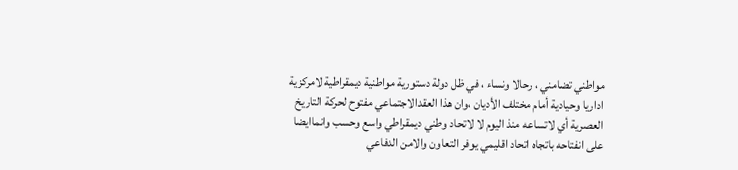مواطني تضامني ، رحالا ونساء ، في ظل دولة دستورية مواطنية ديمقراطية لامركزية اداريا وحيادية أمام مختلف الأديان ،وان هذا العقدالاجتماعي مفتوح لحركة التاريخ العصرية أي لاتساعه منذ اليوم لا لاتحاد وطني ديمقراطي واسع وحسب وانماايضا على انفتاحه باتجاه اتحاد اقليمي يوفر التعاون والامن الدفاعي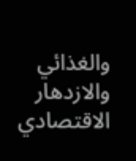والغذائي والازدهار الاقتصادي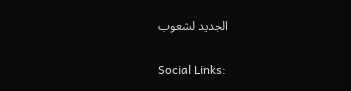الجديد لشعوب

Social Links: